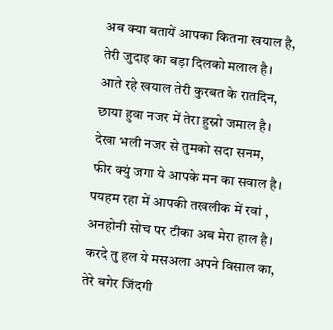अब क्या बतायें आपका कितना खयाल है,
तेरी जुदाइ का बड़ा दिलको मलाल है।
आते रहे खयाल तेरी कुरबत के रातदिन,
छाया हुवा नजर में तेरा हुस्नो जमाल है।
देखा भली नजर से तुमको सदा सनम,
फीर क्युं जगा ये आपके मन का सवाल है।
पयहम रहा में आपकी तखलीक में रवां ,
अनहोनी सोच पर टीका अब मेरा हाल है।
करदे तु हल ये मसअला अपने विसाल का,
तेरे बगेर जिंदगी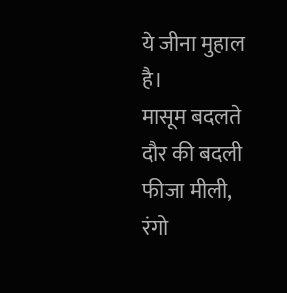ये जीना मुहाल है।
मासूम बदलते दौर की बदली फीजा मीली,
रंगो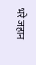भरे जहान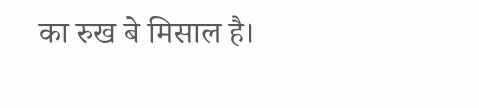का रुख बे मिसाल है।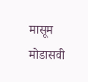मासूम मोडासवी